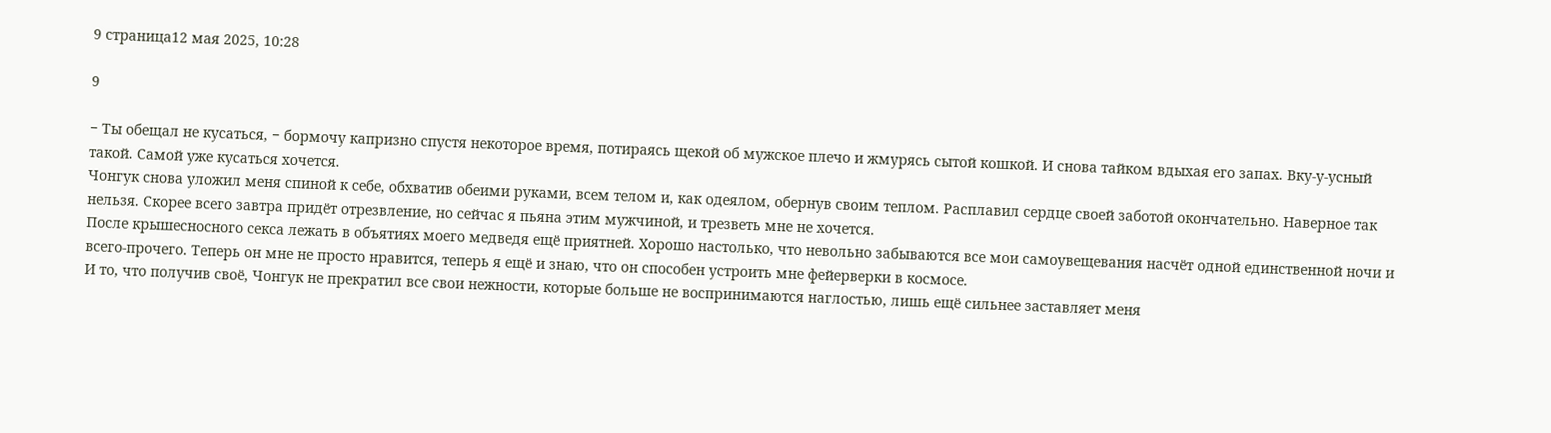9 страница12 мая 2025, 10:28

9

− Ты обещал не кусаться, − бормочу капризно спустя некоторое время, потираясь щекой об мужское плечо и жмурясь сытой кошкой. И снова тайком вдыхая его запах. Вку-у-усный такой. Самой уже кусаться хочется.
Чонгук снова уложил меня спиной к себе, обхватив обеими руками, всем телом и, как одеялом, обернув своим теплом. Расплавил сердце своей заботой окончательно. Наверное так нельзя. Скорее всего завтра придёт отрезвление, но сейчас я пьяна этим мужчиной, и трезветь мне не хочется.
После крышесносного секса лежать в объятиях моего медведя ещё приятней. Хорошо настолько, что невольно забываются все мои самоувещевания насчёт одной единственной ночи и всего-прочего. Теперь он мне не просто нравится, теперь я ещё и знаю, что он способен устроить мне фейерверки в космосе.
И то, что получив своё, Чонгук не прекратил все свои нежности, которые больше не воспринимаются наглостью, лишь ещё сильнее заставляет меня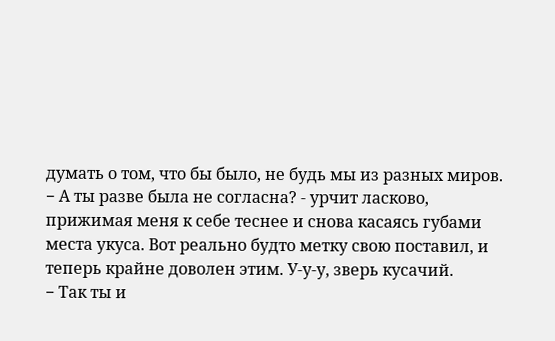думать о том, что бы было, не будь мы из разных миров.
− А ты разве была не согласна? - урчит ласково, прижимая меня к себе теснее и снова касаясь губами места укуса. Вот реально будто метку свою поставил, и теперь крайне доволен этим. У-у-у, зверь кусачий.
− Так ты и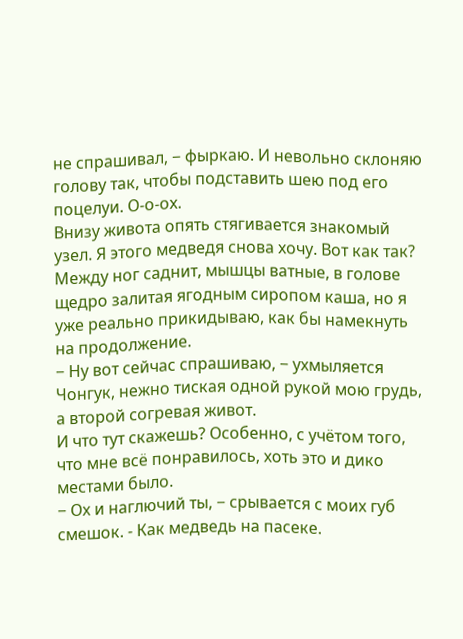не спрашивал, − фыркаю. И невольно склоняю голову так, чтобы подставить шею под его поцелуи. О-о-ох.
Внизу живота опять стягивается знакомый узел. Я этого медведя снова хочу. Вот как так? Между ног саднит, мышцы ватные, в голове щедро залитая ягодным сиропом каша, но я уже реально прикидываю, как бы намекнуть на продолжение.
− Ну вот сейчас спрашиваю, − ухмыляется Чонгук, нежно тиская одной рукой мою грудь, а второй согревая живот.
И что тут скажешь? Особенно, с учётом того, что мне всё понравилось, хоть это и дико местами было.
− Ох и наглючий ты, − срывается с моих губ смешок. - Как медведь на пасеке.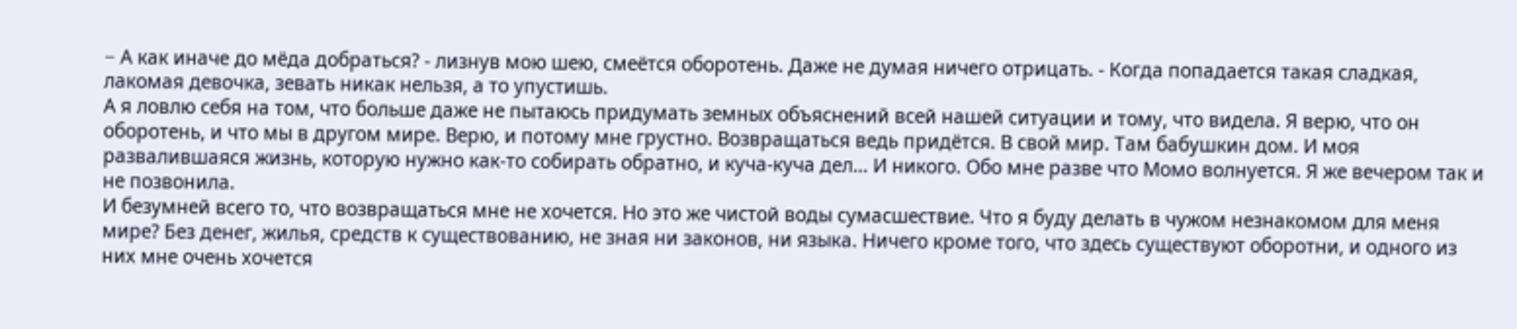− А как иначе до мёда добраться? - лизнув мою шею, смеётся оборотень. Даже не думая ничего отрицать. - Когда попадается такая сладкая, лакомая девочка, зевать никак нельзя, а то упустишь.
А я ловлю себя на том, что больше даже не пытаюсь придумать земных объяснений всей нашей ситуации и тому, что видела. Я верю, что он оборотень, и что мы в другом мире. Верю, и потому мне грустно. Возвращаться ведь придётся. В свой мир. Там бабушкин дом. И моя развалившаяся жизнь, которую нужно как-то собирать обратно, и куча-куча дел... И никого. Обо мне разве что Момо волнуется. Я же вечером так и не позвонила.
И безумней всего то, что возвращаться мне не хочется. Но это же чистой воды сумасшествие. Что я буду делать в чужом незнакомом для меня мире? Без денег, жилья, средств к существованию, не зная ни законов, ни языка. Ничего кроме того, что здесь существуют оборотни, и одного из них мне очень хочется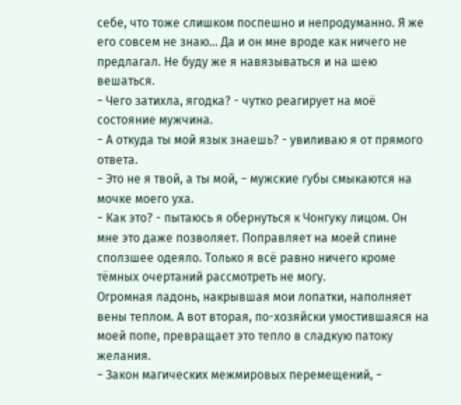себе, что тоже слишком поспешно и непродуманно. Я же его совсем не знаю... Да и он мне вроде как ничего не предлагал. Не буду же я навязываться и на шею вешаться.
− Чего затихла, ягодка? - чутко реагирует на моё состояние мужчина.
− А откуда ты мой язык знаешь? - увиливаю я от прямого ответа.
− Это не я твой, а ты мой, − мужские губы смыкаются на мочке моего уха.
− Как это? - пытаюсь я обернуться к Чонгуку лицом. Он мне это даже позволяет. Поправляет на моей спине сползшее одеяло. Только я всё равно ничего кроме тёмных очертаний рассмотреть не могу.
Огромная ладонь, накрывшая мои лопатки, наполняет вены теплом. А вот вторая, по-хозяйски умостившаяся на моей попе, превращает это тепло в сладкую патоку желания.
− Закон магических межмировых перемещений, −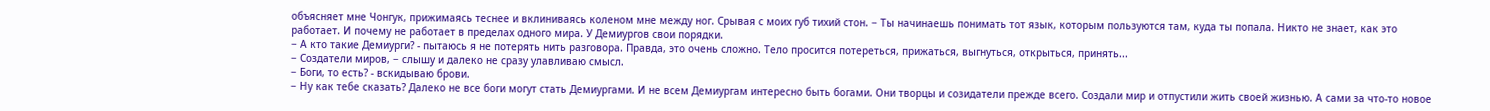объясняет мне Чонгук, прижимаясь теснее и вклиниваясь коленом мне между ног. Срывая с моих губ тихий стон. − Ты начинаешь понимать тот язык, которым пользуются там, куда ты попала. Никто не знает, как это работает. И почему не работает в пределах одного мира. У Демиургов свои порядки.
− А кто такие Демиурги? - пытаюсь я не потерять нить разговора. Правда, это очень сложно. Тело просится потереться, прижаться, выгнуться, открыться, принять...
− Создатели миров, − слышу и далеко не сразу улавливаю смысл.
− Боги, то есть? - вскидываю брови.
− Ну как тебе сказать? Далеко не все боги могут стать Демиургами. И не всем Демиургам интересно быть богами. Они творцы и созидатели прежде всего. Создали мир и отпустили жить своей жизнью. А сами за что-то новое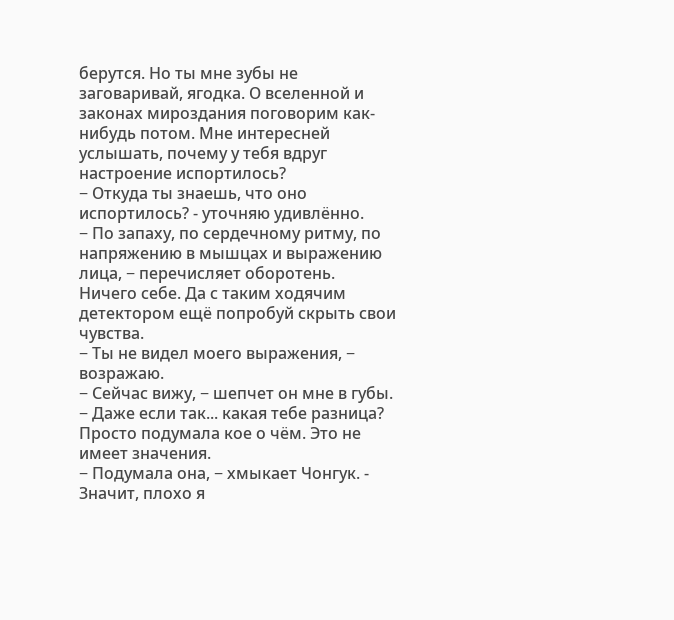берутся. Но ты мне зубы не заговаривай, ягодка. О вселенной и законах мироздания поговорим как-нибудь потом. Мне интересней услышать, почему у тебя вдруг настроение испортилось?
− Откуда ты знаешь, что оно испортилось? - уточняю удивлённо.
− По запаху, по сердечному ритму, по напряжению в мышцах и выражению лица, − перечисляет оборотень.
Ничего себе. Да с таким ходячим детектором ещё попробуй скрыть свои чувства.
− Ты не видел моего выражения, − возражаю.
− Сейчас вижу, − шепчет он мне в губы.
− Даже если так... какая тебе разница? Просто подумала кое о чём. Это не имеет значения.
− Подумала она, − хмыкает Чонгук. - Значит, плохо я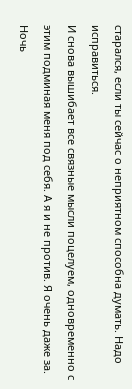старался, если ты сейчас о неприятном способна думать. Надо исправиться.
И снова вышибает все связные мысли поцелуем, одновременно с этим подминая меня под себя. А я и не против. Я очень даже за. Ночь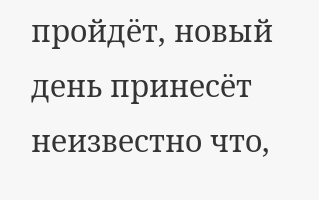пройдёт, новый день принесёт неизвестно что,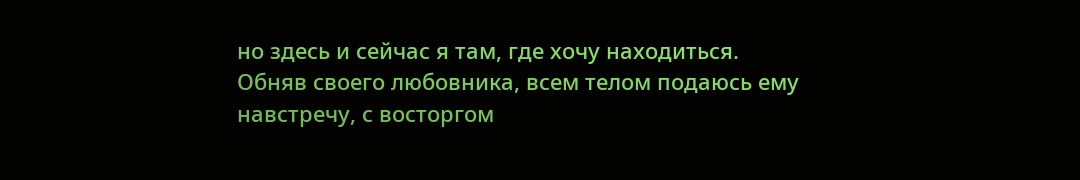но здесь и сейчас я там, где хочу находиться.
Обняв своего любовника, всем телом подаюсь ему навстречу, с восторгом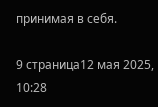принимая в себя.

9 страница12 мая 2025, 10:28